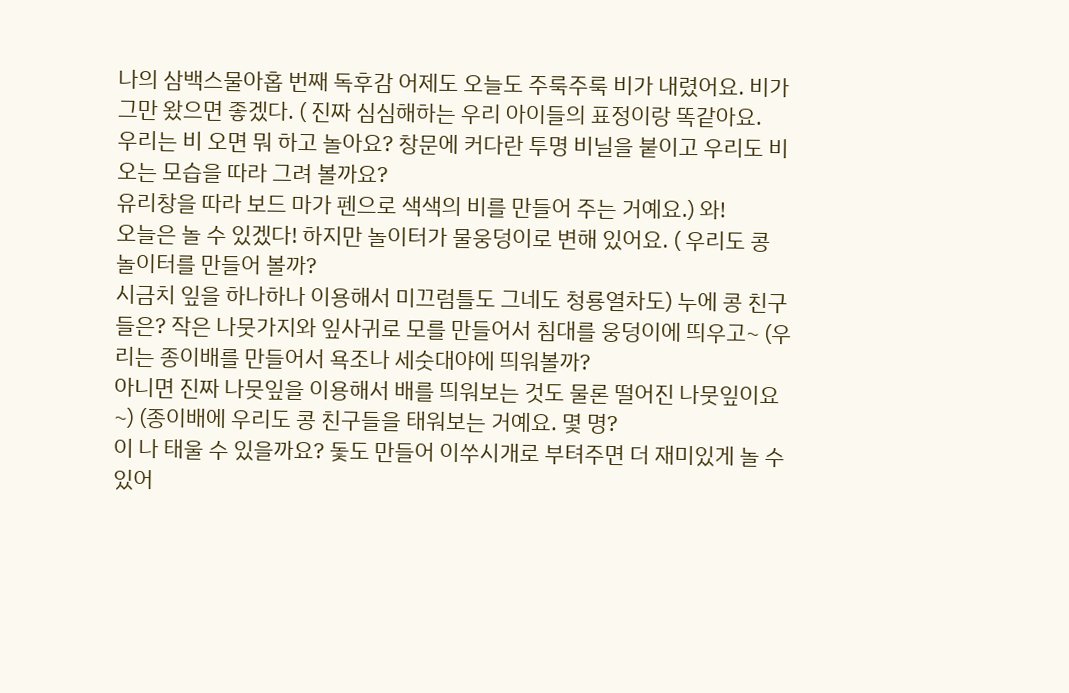나의 삼백스물아홉 번째 독후감 어제도 오늘도 주룩주룩 비가 내렸어요. 비가 그만 왔으면 좋겠다. ( 진짜 심심해하는 우리 아이들의 표정이랑 똑같아요.
우리는 비 오면 뭐 하고 놀아요? 창문에 커다란 투명 비닐을 붙이고 우리도 비 오는 모습을 따라 그려 볼까요?
유리창을 따라 보드 마가 펜으로 색색의 비를 만들어 주는 거예요.) 와!
오늘은 놀 수 있겠다! 하지만 놀이터가 물웅덩이로 변해 있어요. ( 우리도 콩 놀이터를 만들어 볼까?
시금치 잎을 하나하나 이용해서 미끄럼틀도 그네도 청룡열차도) 누에 콩 친구들은? 작은 나뭇가지와 잎사귀로 모를 만들어서 침대를 웅덩이에 띄우고~ (우리는 종이배를 만들어서 욕조나 세숫대야에 띄워볼까?
아니면 진짜 나뭇잎을 이용해서 배를 띄워보는 것도 물론 떨어진 나뭇잎이요~) (종이배에 우리도 콩 친구들을 태워보는 거예요. 몇 명?
이 나 태울 수 있을까요? 돛도 만들어 이쑤시개로 부텨주면 더 재미있게 놀 수 있어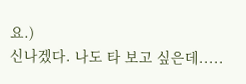요.)
신나겠다. 나도 타 보고 싶은데.....